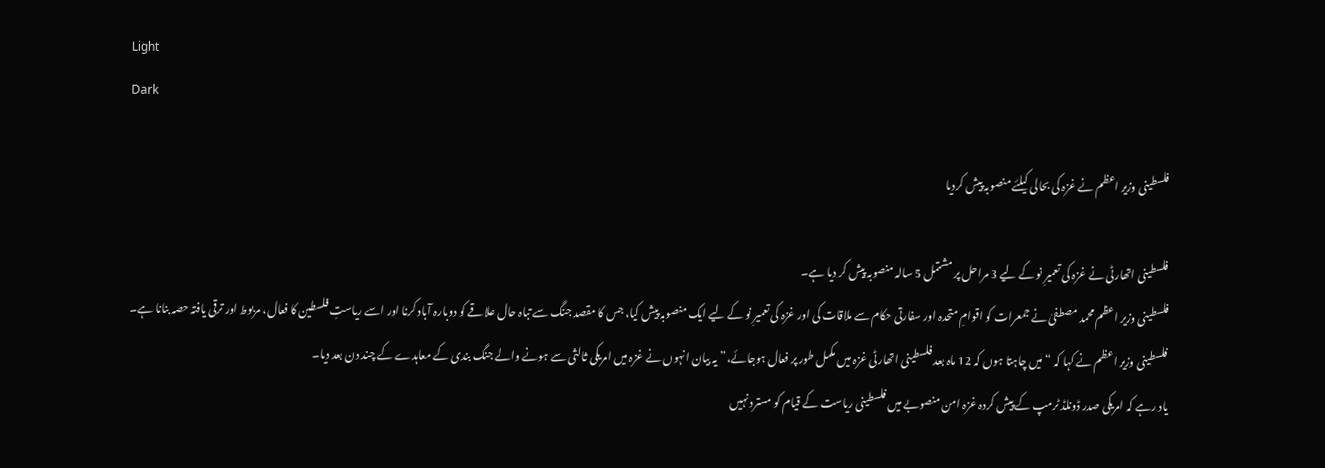Light
Dark

فلسطینی وزیر اعظم نے غزہ کی بحالی کیلئے منصوبہ پیش کردیا

فلسطینی اتھارٹی نے غزہ کی تعمیرِ نو کے لیے 3 مراحل پر مشتمل 5 سالہ منصوبہ پیش کر دیا ہے۔
فلسطینی وزیر اعظم محمد مصطفیٰ نے جمعرات کو اقوامِ متحدہ اور سفارتی حکام سے ملاقات کی اور غزہ کی تعمیرِ نو کے لیے ایک منصوبہ پیش کیا، جس کا مقصد جنگ سے تباہ حال علاقے کو دوبارہ آباد کرنا اور اسے ریاستِ فلسطین کا فعال، مربوط اور ترقی یافتہ حصہ بنانا ہے۔
فلسطینی وزیر اعظم نے کہا کہ “میں چاہتا ہوں کہ 12 ماہ بعد فلسطینی اتھارٹی غزہ میں مکمل طور پر فعال ہوجائے،” یہ بیان انہوں نے غزہ میں امریکی ثالثی سے ہونے والے جنگ بندی کے معاہدے کے چند دن بعد دیا۔
یاد رہے کہ امریکی صدر ڈونلڈ ٹرمپ کے پیش کردہ غزہ امن منصوبے میں فلسطینی ریاست کے قیام کو مسترد نہیں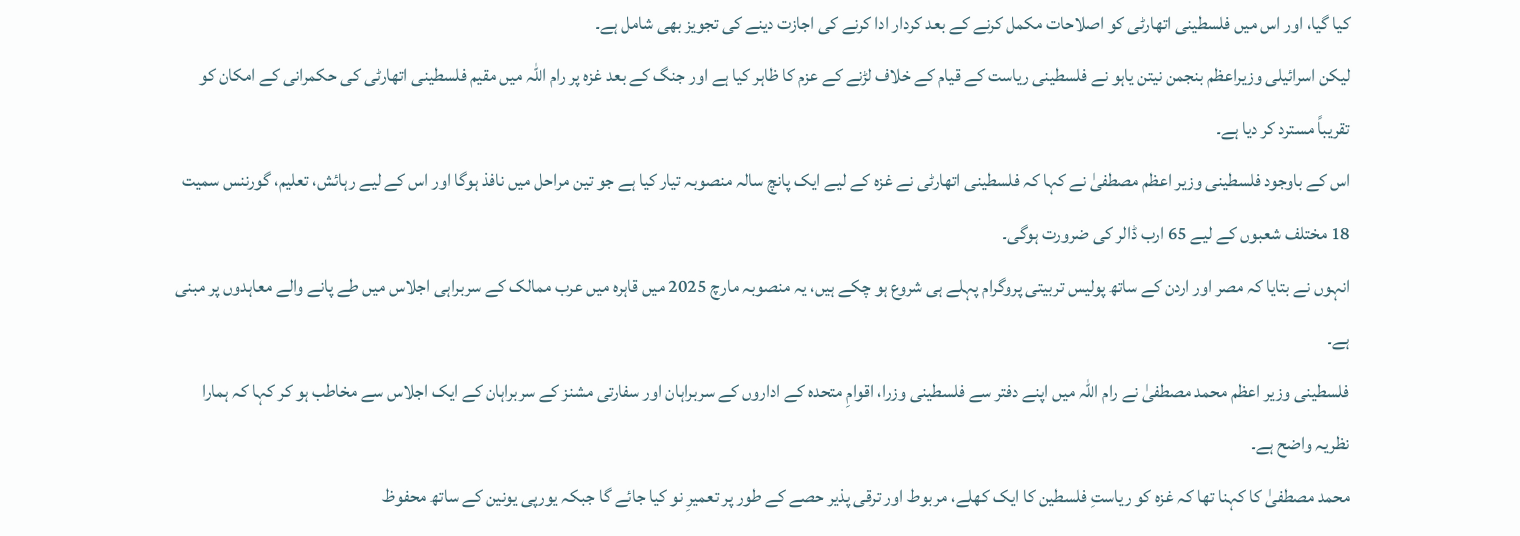کیا گیا، اور اس میں فلسطینی اتھارٹی کو اصلاحات مکمل کرنے کے بعد کردار ادا کرنے کی اجازت دینے کی تجویز بھی شامل ہے۔
لیکن اسرائیلی وزیراعظم بنجمن نیتن یاہو نے فلسطینی ریاست کے قیام کے خلاف لڑنے کے عزم کا ظاہر کیا ہے اور جنگ کے بعد غزہ پر رام اللہ میں مقیم فلسطینی اتھارٹی کی حکمرانی کے امکان کو تقریباً مسترد کر دیا ہے۔
اس کے باوجود فلسطینی وزیر اعظم مصطفیٰ نے کہا کہ فلسطینی اتھارٹی نے غزہ کے لیے ایک پانچ سالہ منصوبہ تیار کیا ہے جو تین مراحل میں نافذ ہوگا اور اس کے لیے رہائش، تعلیم، گورننس سمیت 18 مختلف شعبوں کے لیے 65 ارب ڈالر کی ضرورت ہوگی۔
انہوں نے بتایا کہ مصر اور اردن کے ساتھ پولیس تربیتی پروگرام پہلے ہی شروع ہو چکے ہیں، یہ منصوبہ مارچ 2025 میں قاہرہ میں عرب ممالک کے سربراہی اجلاس میں طے پانے والے معاہدوں پر مبنی ہے۔
فلسطینی وزیر اعظم محمد مصطفیٰ نے رام اللہ میں اپنے دفتر سے فلسطینی وزرا، اقوامِ متحدہ کے اداروں کے سربراہان اور سفارتی مشنز کے سربراہان کے ایک اجلاس سے مخاطب ہو کر کہا کہ ہمارا نظریہ واضح ہے۔
محمد مصطفیٰ کا کہنا تھا کہ غزہ کو ریاستِ فلسطین کا ایک کھلے، مربوط اور ترقی پذیر حصے کے طور پر تعمیرِ نو کیا جائے گا جبکہ یورپی یونین کے ساتھ محفوظ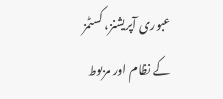عبوری آپریشنز، کسٹمز کے نظام اور مربوط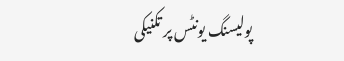پولیسنگ یونٹس پر تکنیکی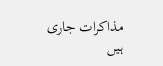مذاکرات جاری ہیں